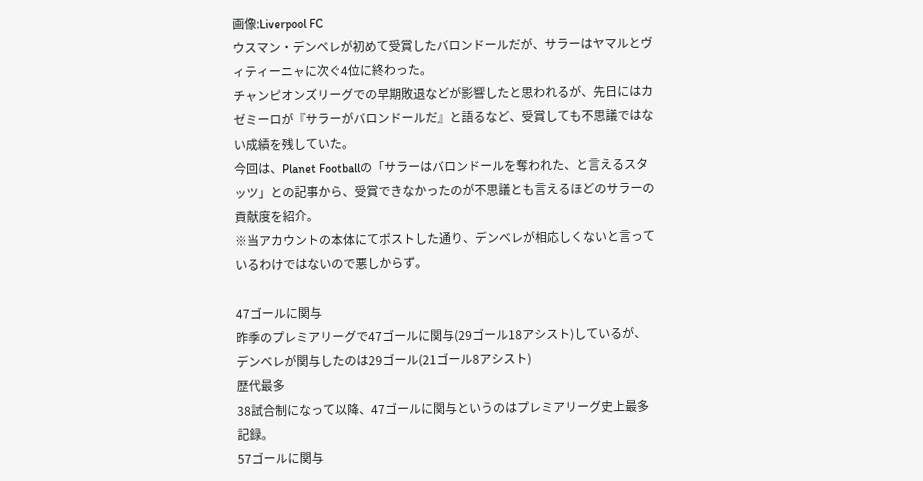画像:Liverpool FC
ウスマン・デンベレが初めて受賞したバロンドールだが、サラーはヤマルとヴィティーニャに次ぐ4位に終わった。
チャンピオンズリーグでの早期敗退などが影響したと思われるが、先日にはカゼミーロが『サラーがバロンドールだ』と語るなど、受賞しても不思議ではない成績を残していた。
今回は、Planet Footballの「サラーはバロンドールを奪われた、と言えるスタッツ」との記事から、受賞できなかったのが不思議とも言えるほどのサラーの貢献度を紹介。
※当アカウントの本体にてポストした通り、デンベレが相応しくないと言っているわけではないので悪しからず。

47ゴールに関与
昨季のプレミアリーグで47ゴールに関与(29ゴール18アシスト)しているが、デンベレが関与したのは29ゴール(21ゴール8アシスト)
歴代最多
38試合制になって以降、47ゴールに関与というのはプレミアリーグ史上最多記録。
57ゴールに関与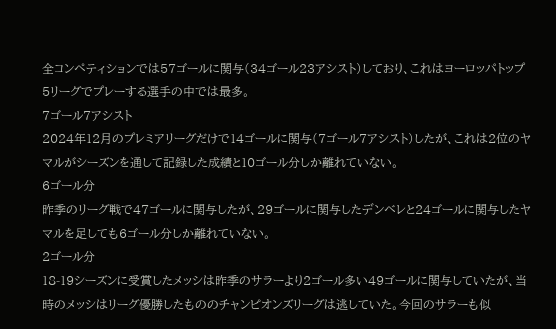全コンペティションでは57ゴールに関与(34ゴール23アシスト)しており、これはヨーロッパトップ5リーグでプレーする選手の中では最多。
7ゴール7アシスト
2024年12月のプレミアリーグだけで14ゴールに関与(7ゴール7アシスト)したが、これは2位のヤマルがシーズンを通して記録した成績と10ゴール分しか離れていない。
6ゴール分
昨季のリーグ戦で47ゴールに関与したが、29ゴールに関与したデンベレと24ゴールに関与したヤマルを足しても6ゴール分しか離れていない。
2ゴール分
18-19シーズンに受賞したメッシは昨季のサラーより2ゴール多い49ゴールに関与していたが、当時のメッシはリーグ優勝したもののチャンピオンズリーグは逃していた。今回のサラーも似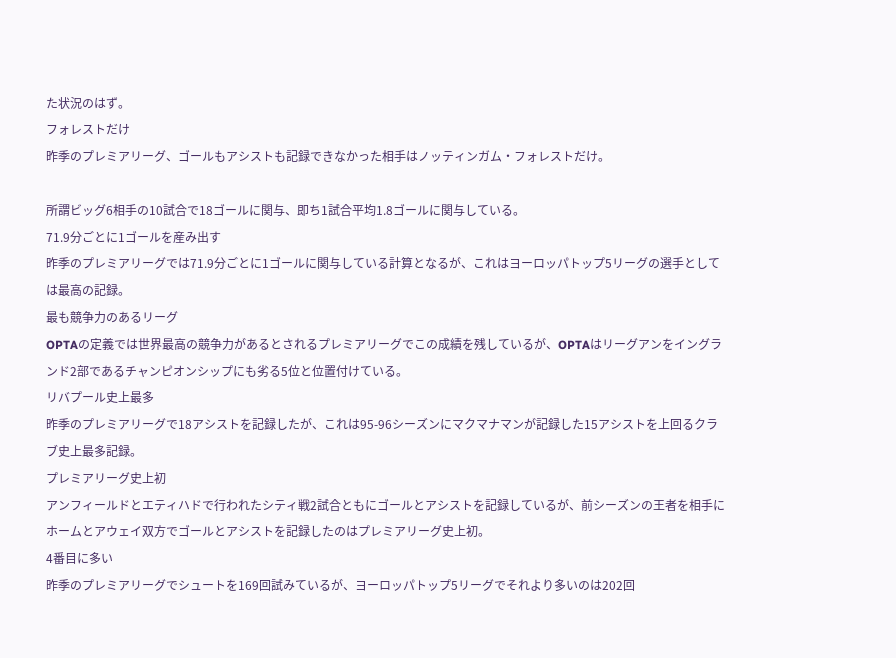た状況のはず。
フォレストだけ
昨季のプレミアリーグ、ゴールもアシストも記録できなかった相手はノッティンガム・フォレストだけ。

所謂ビッグ6相手の10試合で18ゴールに関与、即ち1試合平均1.8ゴールに関与している。
71.9分ごとに1ゴールを産み出す
昨季のプレミアリーグでは71.9分ごとに1ゴールに関与している計算となるが、これはヨーロッパトップ5リーグの選手としては最高の記録。
最も競争力のあるリーグ
OPTAの定義では世界最高の競争力があるとされるプレミアリーグでこの成績を残しているが、OPTAはリーグアンをイングランド2部であるチャンピオンシップにも劣る5位と位置付けている。
リバプール史上最多
昨季のプレミアリーグで18アシストを記録したが、これは95-96シーズンにマクマナマンが記録した15アシストを上回るクラブ史上最多記録。
プレミアリーグ史上初
アンフィールドとエティハドで行われたシティ戦2試合ともにゴールとアシストを記録しているが、前シーズンの王者を相手にホームとアウェイ双方でゴールとアシストを記録したのはプレミアリーグ史上初。
4番目に多い
昨季のプレミアリーグでシュートを169回試みているが、ヨーロッパトップ5リーグでそれより多いのは202回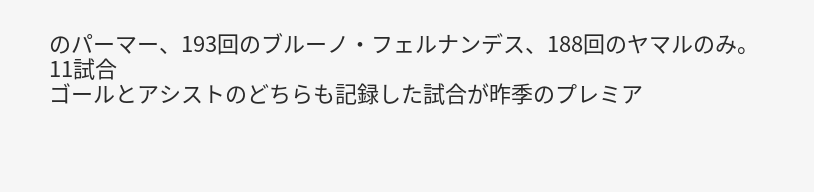のパーマー、193回のブルーノ・フェルナンデス、188回のヤマルのみ。
11試合
ゴールとアシストのどちらも記録した試合が昨季のプレミア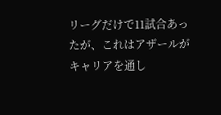リーグだけで11試合あったが、これはアザールがキャリアを通し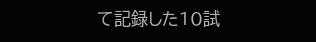て記録した10試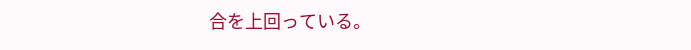合を上回っている。